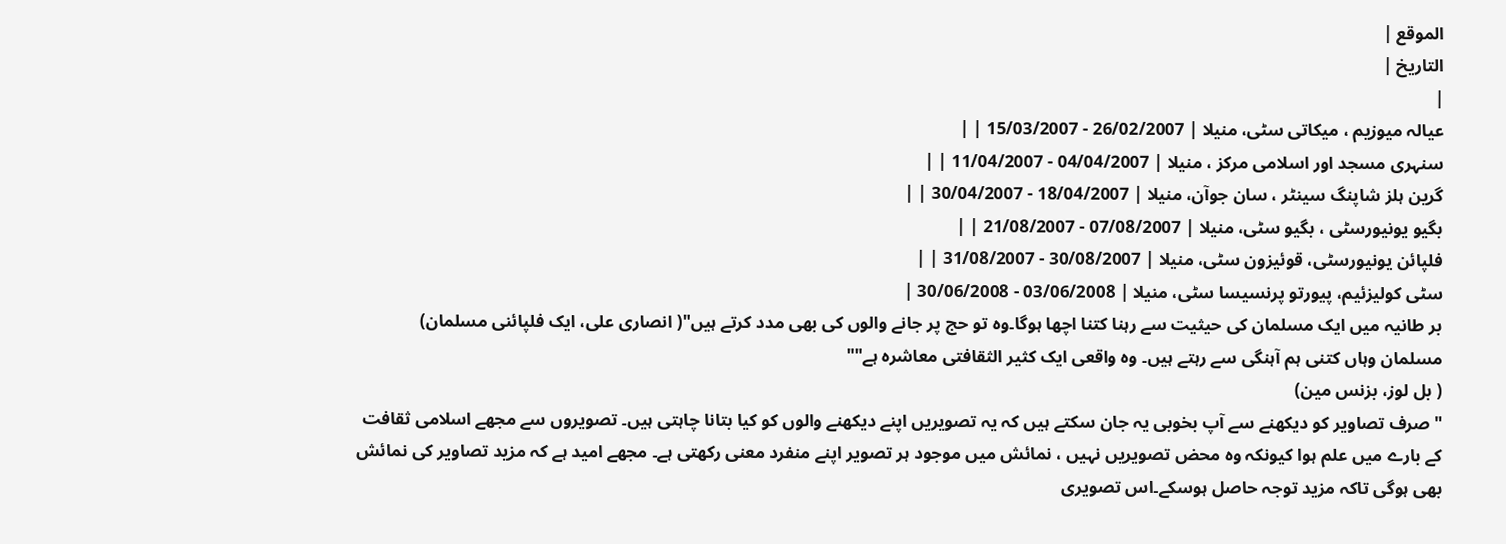الموقع |
التاريخ |
|
عیالہ میوزیم ، میکاتی سٹی، منیلا | 26/02/2007 - 15/03/2007 | |
سنہری مسجد اور اسلامی مرکز ، منیلا | 04/04/2007 - 11/04/2007 | |
گرین ہلز شاپنگ سینٹر ، سان جوآن، منیلا | 18/04/2007 - 30/04/2007 | |
بگیو یونیورسٹی ، بگیو سٹی، منیلا | 07/08/2007 - 21/08/2007 | |
فلپائن یونیورسٹی، قوئیزون سٹی، منیلا | 30/08/2007 - 31/08/2007 | |
سٹی کولیزئیم، پیورتو پرنسیسا سٹی، منیلا | 03/06/2008 - 30/06/2008 |
بر طانیہ میں ایک مسلمان کی حیثیت سے رہنا کتنا اچھا ہوگا۔وہ تو حج پر جانے والوں کی بھی مدد کرتے ہیں"( انصاری علی، ایک فلپائنی مسلمان)
مسلمان وہاں کتنی ہم آہنگی سے رہتے ہیں۔ وہ واقعی ایک کثیر الثقافتی معاشرہ ہے""
( بل لوز، بزنس مین)
" صرف تصاویر کو دیکھنے سے آپ بخوبی یہ جان سکتے ہیں کہ یہ تصویریں اپنے دیکھنے والوں کو کیا بتانا چاہتی ہیں۔ تصویروں سے مجھے اسلامی ثقافت کے بارے میں علم ہوا کیونکہ وہ محض تصویریں نہیں ، نمائش میں موجود ہر تصویر اپنے منفرد معنی رکھتی ہے۔ مجھے امید ہے کہ مزید تصاویر کی نمائش بھی ہوگی تاکہ مزید توجہ حاصل ہوسکے۔اس تصویری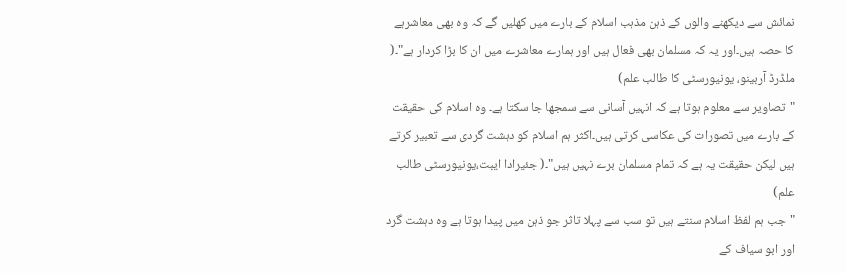نمائش سے دیکھنے والوں کے ذہن مذہب اسلام کے بارے میں کھلیں گے کہ وہ بھی معاشرہے کا حصہ ہیں۔اور یہ کہ مسلمان بھی فعال ہیں اور ہمارے معاشرے میں ان کا بڑا کردار ہے"۔( ملڈرڈ آربینو، یونیورسٹی کا طالب علم)
"تصاویر سے معلوم ہوتا ہے کہ انہیں آسانی سے سمجھا جا سکتا ہے۔ وہ اسلام کی حقیقت کے بارے میں تصورات کی عکاسی کرتی ہیں۔اکثر ہم اسلام کو دہشت گردی سے تعبیر کرتے ہیں لیکن حقیقت یہ ہے کہ تمام مسلمان برے نہیں ہیں"۔( جئیرادا ایبت،یونیورسٹی طالب علم)
"جب ہم لفظ اسلام سنتے ہیں تو سب سے پہلا تاثر جو ذہن میں پیدا ہوتا ہے وہ دہشت گرد اور ابو سیاف کے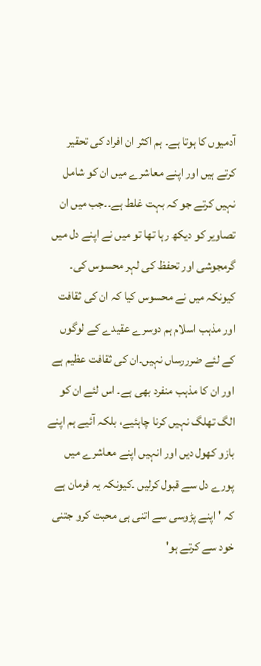آدمیوں کا ہوتا ہے۔ ہم اکثر ان افراد کی تحقیر کرتے ہیں اور اپنے معاشرے میں ان کو شامل نہیں کرتے جو کہ بہت غلط ہے۔۔جب میں ان تصاویر کو دیکھ رہا تھا تو میں نے اپنے دل میں گرمجوشی اور تحفظ کی لہر محسوس کی۔ کیونکہ میں نے محسوس کیا کہ ان کی ثقافت اور مذہب اسلام ہم دوسرے عقیدے کے لوگوں کے لئے ضرررساں نہیں۔ان کی ثقافت عظیم ہے اور ان کا مذہب منفرد بھی ہے۔ اس لئے ان کو الگ تھلگ نہیں کرنا چاہئیے، بلکہ آئیے ہم اپنے بازو کھول دیں اور انہیں اپنے معاشرے میں پورے دل سے قبول کرلیں ۔کیونکہ یہ فرمان ہے کہ ' اپنے پڑوسی سے اتنی ہی محبت کرو جتنی خود سے کرتے ہو'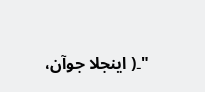"۔( اینجلا جوآن،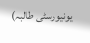یونیورسٹی طالبہ)